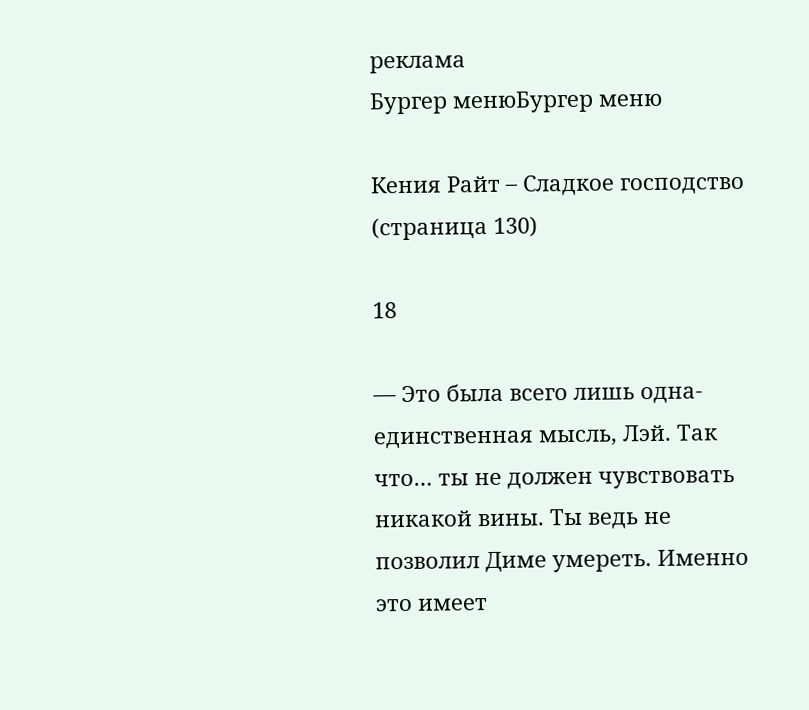реклама
Бургер менюБургер меню

Кения Райт – Сладкое господство (страница 130)

18

— Это была всего лишь одна-единственная мысль, Лэй. Так что… ты не должен чувствовать никакой вины. Ты ведь не позволил Диме умереть. Именно это имеет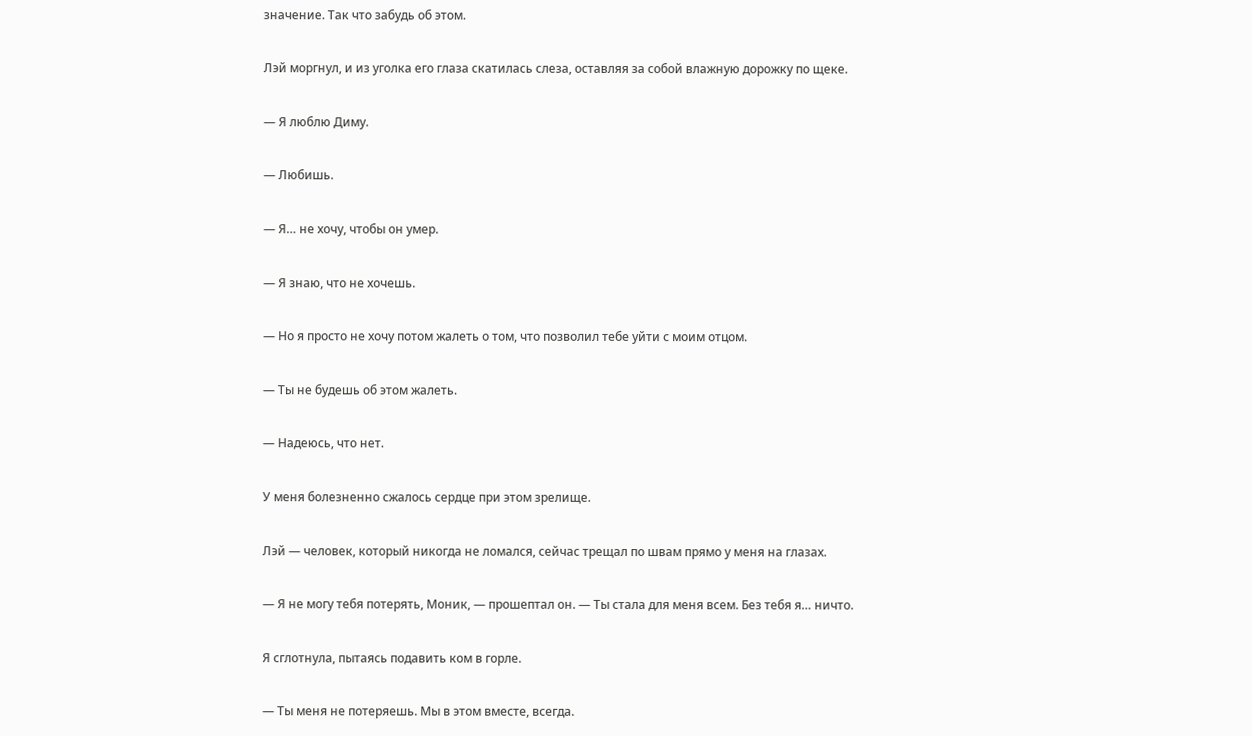значение. Так что забудь об этом.

Лэй моргнул, и из уголка его глаза скатилась слеза, оставляя за собой влажную дорожку по щеке.

— Я люблю Диму.

— Любишь.

— Я… не хочу, чтобы он умер.

— Я знаю, что не хочешь.

— Но я просто не хочу потом жалеть о том, что позволил тебе уйти с моим отцом.

— Ты не будешь об этом жалеть.

— Надеюсь, что нет.

У меня болезненно сжалось сердце при этом зрелище.

Лэй — человек, который никогда не ломался, сейчас трещал по швам прямо у меня на глазах.

— Я не могу тебя потерять, Моник, — прошептал он. — Ты стала для меня всем. Без тебя я… ничто.

Я сглотнула, пытаясь подавить ком в горле.

— Ты меня не потеряешь. Мы в этом вместе, всегда.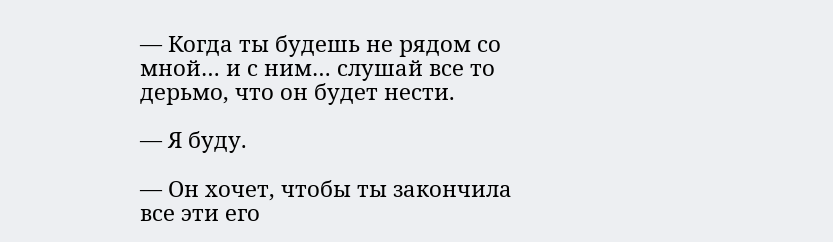— Когда ты будешь не рядом со мной… и с ним… слушай все то дерьмо, что он будет нести.

— Я буду.

— Он хочет, чтобы ты закончила все эти его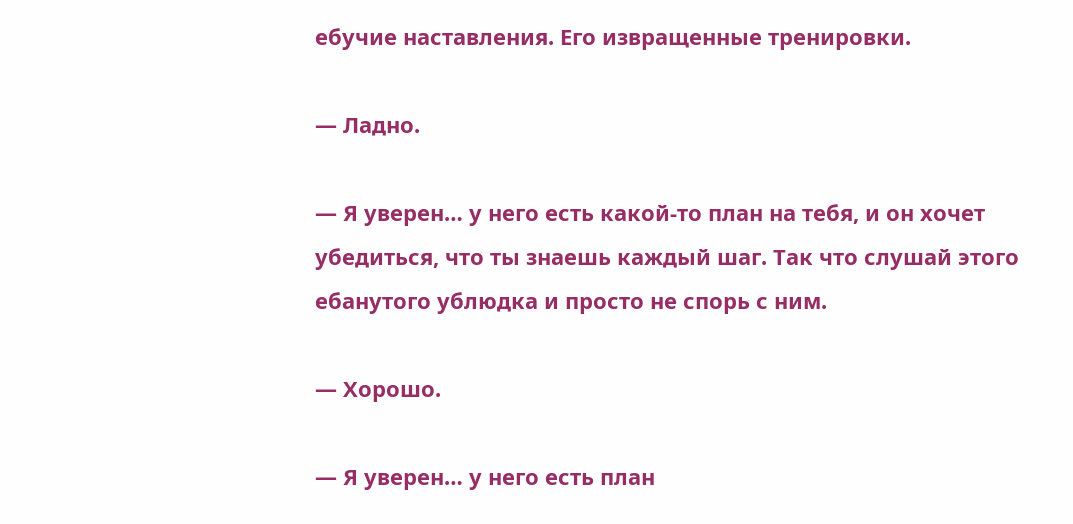ебучие наставления. Его извращенные тренировки.

— Ладно.

— Я уверен… у него есть какой-то план на тебя, и он хочет убедиться, что ты знаешь каждый шаг. Так что слушай этого ебанутого ублюдка и просто не спорь с ним.

— Хорошо.

— Я уверен… у него есть план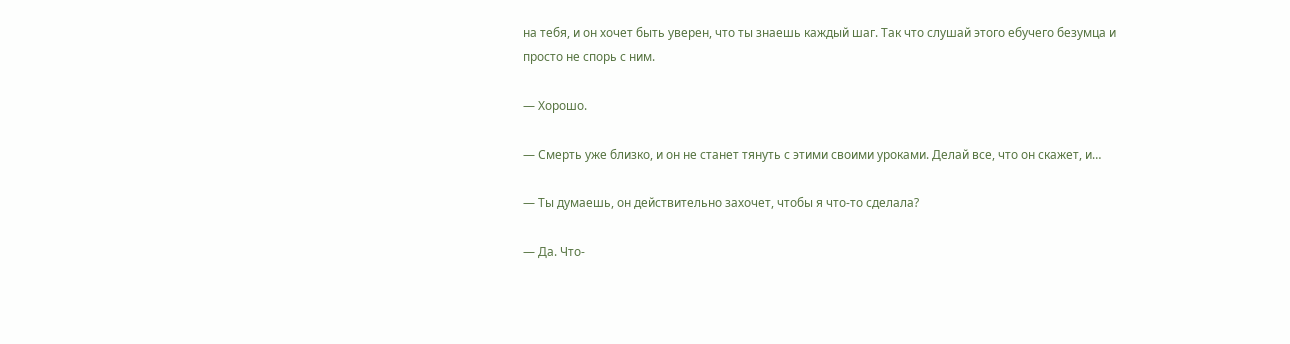на тебя, и он хочет быть уверен, что ты знаешь каждый шаг. Так что слушай этого ебучего безумца и просто не спорь с ним.

— Хорошо.

— Смерть уже близко, и он не станет тянуть с этими своими уроками. Делай все, что он скажет, и…

— Ты думаешь, он действительно захочет, чтобы я что-то сделала?

— Да. Что-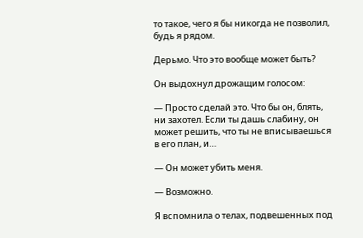то такое, чего я бы никогда не позволил, будь я рядом.

Дерьмо. Что это вообще может быть?

Он выдохнул дрожащим голосом:

— Просто сделай это. Что бы он, блять, ни захотел. Если ты дашь слабину, он может решить, что ты не вписываешься в его план, и…

— Он может убить меня.

— Возможно.

Я вспомнила о телах, подвешенных под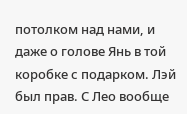потолком над нами, и даже о голове Янь в той коробке с подарком. Лэй был прав. С Лео вообще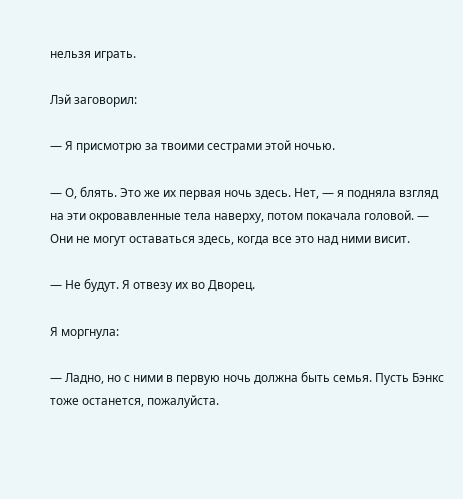нельзя играть.

Лэй заговорил:

— Я присмотрю за твоими сестрами этой ночью.

— О, блять. Это же их первая ночь здесь. Нет, — я подняла взгляд на эти окровавленные тела наверху, потом покачала головой. — Они не могут оставаться здесь, когда все это над ними висит.

— Не будут. Я отвезу их во Дворец.

Я моргнула:

— Ладно, но с ними в первую ночь должна быть семья. Пусть Бэнкс тоже останется, пожалуйста.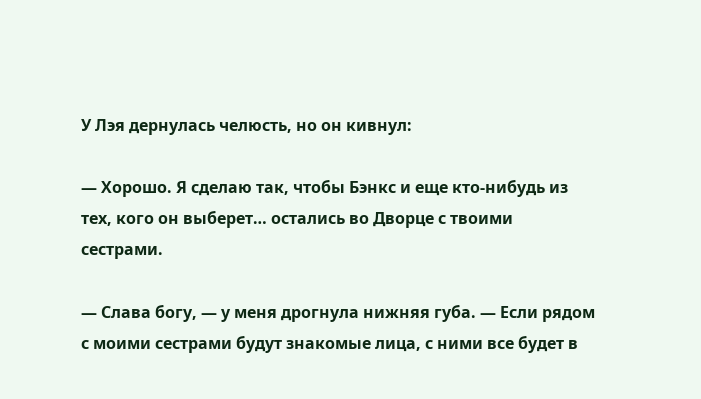У Лэя дернулась челюсть, но он кивнул:

— Хорошо. Я сделаю так, чтобы Бэнкс и еще кто-нибудь из тех, кого он выберет… остались во Дворце с твоими сестрами.

— Слава богу, — у меня дрогнула нижняя губа. — Если рядом с моими сестрами будут знакомые лица, с ними все будет в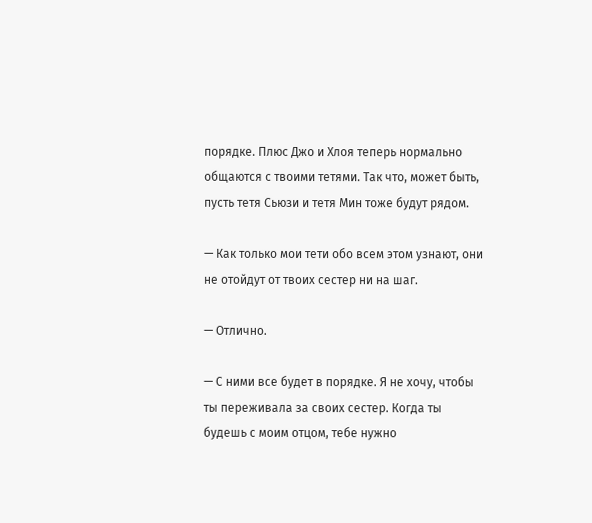порядке. Плюс Джо и Хлоя теперь нормально общаются с твоими тетями. Так что, может быть, пусть тетя Сьюзи и тетя Мин тоже будут рядом.

— Как только мои тети обо всем этом узнают, они не отойдут от твоих сестер ни на шаг.

— Отлично.

— С ними все будет в порядке. Я не хочу, чтобы ты переживала за своих сестер. Когда ты будешь с моим отцом, тебе нужно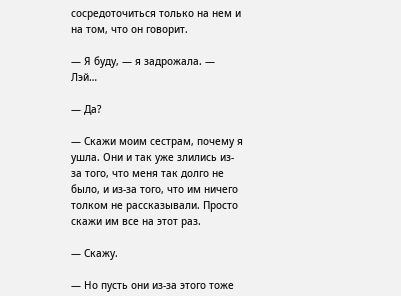сосредоточиться только на нем и на том, что он говорит.

— Я буду, — я задрожала. — Лэй…

— Да?

— Скажи моим сестрам, почему я ушла. Они и так уже злились из-за того, что меня так долго не было, и из-за того, что им ничего толком не рассказывали. Просто скажи им все на этот раз.

— Скажу.

— Но пусть они из-за этого тоже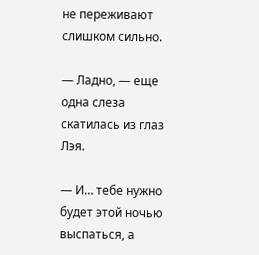не переживают слишком сильно.

— Ладно, — еще одна слеза скатилась из глаз Лэя.

— И… тебе нужно будет этой ночью выспаться, а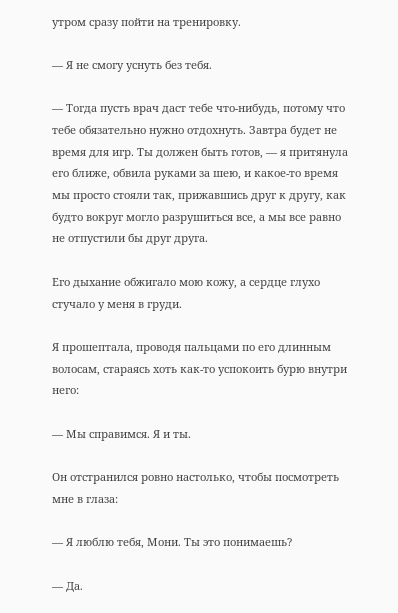утром сразу пойти на тренировку.

— Я не смогу уснуть без тебя.

— Тогда пусть врач даст тебе что-нибудь, потому что тебе обязательно нужно отдохнуть. Завтра будет не время для игр. Ты должен быть готов, — я притянула его ближе, обвила руками за шею, и какое-то время мы просто стояли так, прижавшись друг к другу, как будто вокруг могло разрушиться все, а мы все равно не отпустили бы друг друга.

Его дыхание обжигало мою кожу, а сердце глухо стучало у меня в груди.

Я прошептала, проводя пальцами по его длинным волосам, стараясь хоть как-то успокоить бурю внутри него:

— Мы справимся. Я и ты.

Он отстранился ровно настолько, чтобы посмотреть мне в глаза:

— Я люблю тебя, Мони. Ты это понимаешь?

— Да.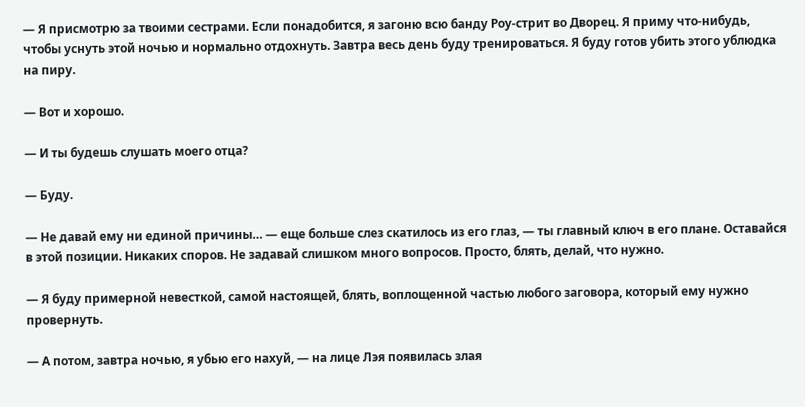— Я присмотрю за твоими сестрами. Если понадобится, я загоню всю банду Роу-стрит во Дворец. Я приму что-нибудь, чтобы уснуть этой ночью и нормально отдохнуть. Завтра весь день буду тренироваться. Я буду готов убить этого ублюдка на пиру.

— Вот и хорошо.

— И ты будешь слушать моего отца?

— Буду.

— Не давай ему ни единой причины… — еще больше слез скатилось из его глаз, — ты главный ключ в его плане. Оставайся в этой позиции. Никаких споров. Не задавай слишком много вопросов. Просто, блять, делай, что нужно.

— Я буду примерной невесткой, самой настоящей, блять, воплощенной частью любого заговора, который ему нужно провернуть.

— А потом, завтра ночью, я убью его нахуй, — на лице Лэя появилась злая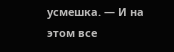усмешка. — И на этом все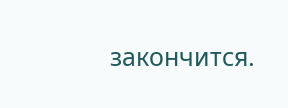закончится.